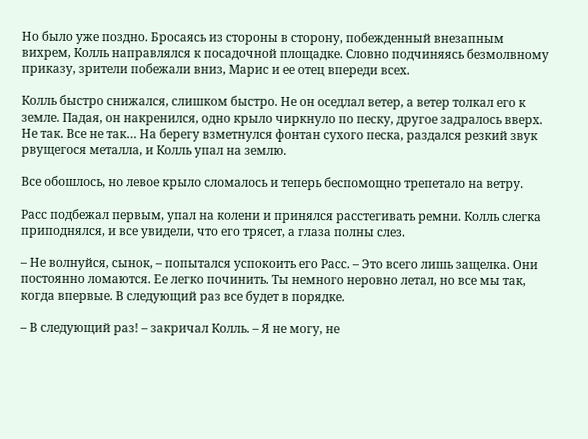Но было уже поздно. Бросаясь из стороны в сторону, побежденный внезапным вихрем, Колль направлялся к посадочной площадке. Словно подчиняясь безмолвному приказу, зрители побежали вниз, Марис и ее отец впереди всех.

Колль быстро снижался, слишком быстро. Не он оседлал ветер, а ветер толкал его к земле. Падая, он накренился, одно крыло чиркнуло по песку, другое задралось вверх. Не так. Все не так… На берегу взметнулся фонтан сухого песка, раздался резкий звук рвущегося металла, и Колль упал на землю.

Все обошлось, но левое крыло сломалось и теперь беспомощно трепетало на ветру.

Расс подбежал первым, упал на колени и принялся расстегивать ремни. Колль слегка приподнялся, и все увидели, что его трясет, а глаза полны слез.

– Не волнуйся, сынок, – попытался успокоить его Расс. – Это всего лишь защелка. Они постоянно ломаются. Ее легко починить. Ты немного неровно летал, но все мы так, когда впервые. В следующий раз все будет в порядке.

– В следующий раз! – закричал Колль. – Я не могу, не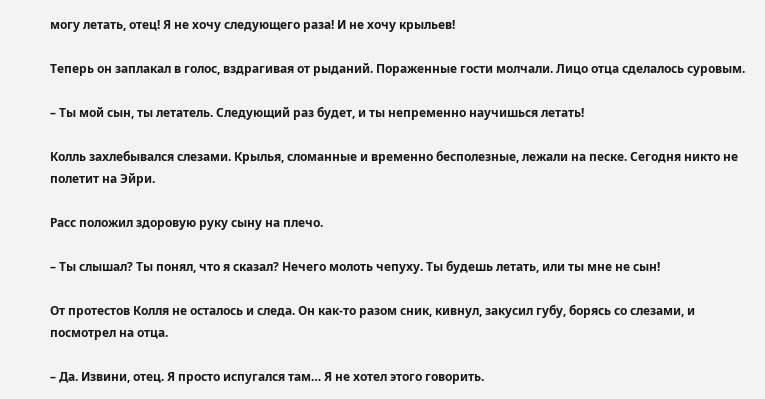могу летать, отец! Я не хочу следующего раза! И не хочу крыльев!

Теперь он заплакал в голос, вздрагивая от рыданий. Пораженные гости молчали. Лицо отца сделалось суровым.

– Ты мой сын, ты летатель. Следующий раз будет, и ты непременно научишься летать!

Колль захлебывался слезами. Крылья, сломанные и временно бесполезные, лежали на песке. Сегодня никто не полетит на Эйри.

Расс положил здоровую руку сыну на плечо.

– Ты слышал? Ты понял, что я сказал? Нечего молоть чепуху. Ты будешь летать, или ты мне не сын!

От протестов Колля не осталось и следа. Он как-то разом сник, кивнул, закусил губу, борясь со слезами, и посмотрел на отца.

– Да. Извини, отец. Я просто испугался там… Я не хотел этого говорить.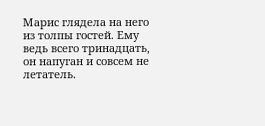Марис глядела на него из толпы гостей. Ему ведь всего тринадцать, он напуган и совсем не летатель.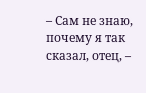– Сам не знаю, почему я так сказал, отец, –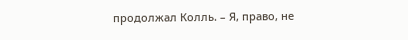продолжал Колль. – Я, право, не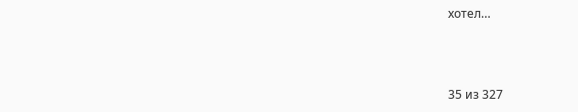хотел…



35 из 327